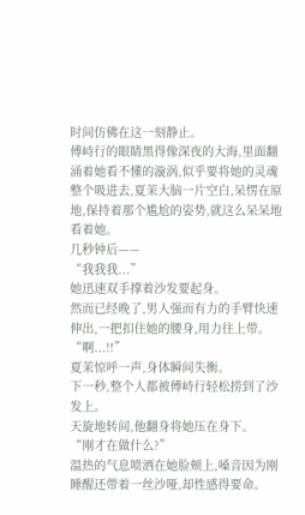时间仿佛在这一刻静止。
傅峙行的眼睛黑得像深夜的大海,里面翻涌着她看不懂的漩涡,似乎要将她的灵魂整个吸进去,夏茉大脑一片空白,呆愣在原地,保持着那个尴尬的姿势,就这么呆呆地看着她。
几秒钟后——
“我我我...”
她迅速双手撑着沙发要起身。
然而已经晚了,男人强而有力的手臂快速伸出,一把扣住她的腰身,用力往上带。
“啊...!!”
夏茉惊呼一声,身体瞬间失衡。
下一秒,整个人都被傅峙行轻松捞到了沙发上。
天旋地转间,他翻身将她压在身下。
“刚才在做什么?”
温热的气息喷洒在她脸颊上,嗓音因为刚睡醒还带着一丝沙哑,却性感得要命。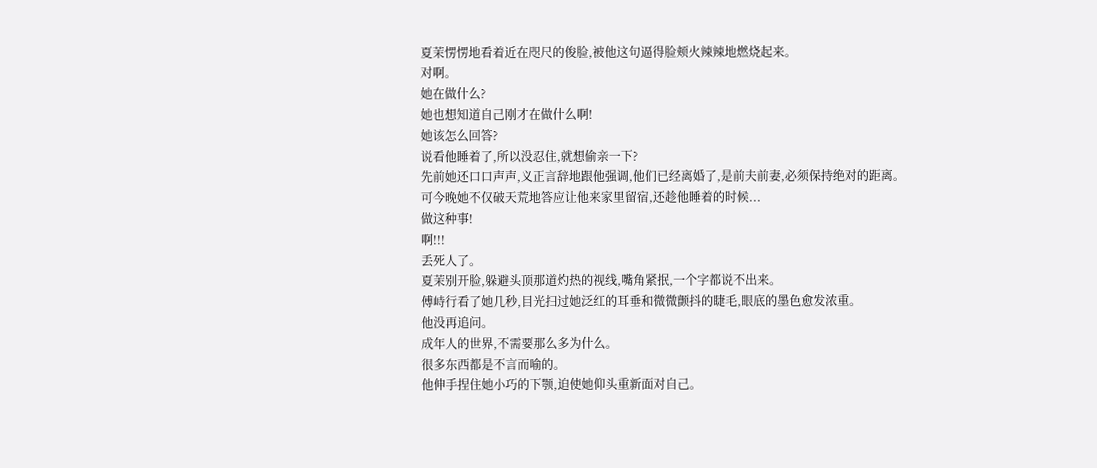夏茉愣愣地看着近在咫尺的俊脸,被他这句逼得脸颊火辣辣地燃烧起来。
对啊。
她在做什么?
她也想知道自己刚才在做什么啊!
她该怎么回答?
说看他睡着了,所以没忍住,就想偷亲一下?
先前她还口口声声,义正言辞地跟他强调,他们已经离婚了,是前夫前妻,必须保持绝对的距离。
可今晚她不仅破天荒地答应让他来家里留宿,还趁他睡着的时候...
做这种事!
啊!!!
丢死人了。
夏茉别开脸,躲避头顶那道灼热的视线,嘴角紧抿,一个字都说不出来。
傅峙行看了她几秒,目光扫过她泛红的耳垂和微微颤抖的睫毛,眼底的墨色愈发浓重。
他没再追问。
成年人的世界,不需要那么多为什么。
很多东西都是不言而喻的。
他伸手捏住她小巧的下颚,迫使她仰头重新面对自己。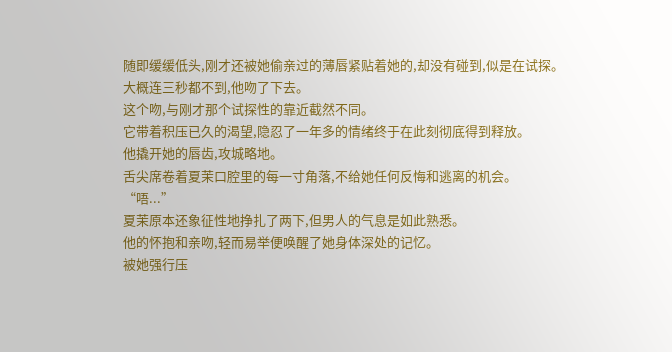随即缓缓低头,刚才还被她偷亲过的薄唇紧贴着她的,却没有碰到,似是在试探。
大概连三秒都不到,他吻了下去。
这个吻,与刚才那个试探性的靠近截然不同。
它带着积压已久的渴望,隐忍了一年多的情绪终于在此刻彻底得到释放。
他撬开她的唇齿,攻城略地。
舌尖席卷着夏茉口腔里的每一寸角落,不给她任何反悔和逃离的机会。
“唔...”
夏茉原本还象征性地挣扎了两下,但男人的气息是如此熟悉。
他的怀抱和亲吻,轻而易举便唤醒了她身体深处的记忆。
被她强行压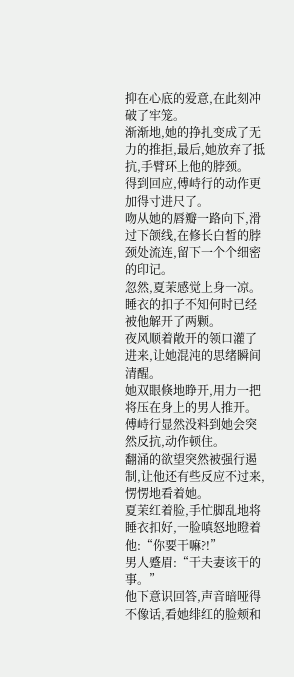抑在心底的爱意,在此刻冲破了牢笼。
渐渐地,她的挣扎变成了无力的推拒,最后,她放弃了抵抗,手臂环上他的脖颈。
得到回应,傅峙行的动作更加得寸进尺了。
吻从她的唇瓣一路向下,滑过下颌线,在修长白皙的脖颈处流连,留下一个个细密的印记。
忽然,夏茉感觉上身一凉。
睡衣的扣子不知何时已经被他解开了两颗。
夜风顺着敞开的领口灌了进来,让她混沌的思绪瞬间清醒。
她双眼倏地睁开,用力一把将压在身上的男人推开。
傅峙行显然没料到她会突然反抗,动作顿住。
翻涌的欲望突然被强行遏制,让他还有些反应不过来,愣愣地看着她。
夏茉红着脸,手忙脚乱地将睡衣扣好,一脸嗔怒地瞪着他:“你要干嘛?!”
男人蹙眉:“干夫妻该干的事。”
他下意识回答,声音暗哑得不像话,看她绯红的脸颊和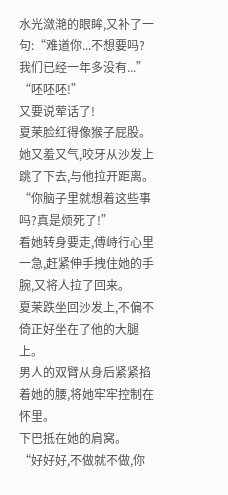水光潋滟的眼眸,又补了一句:“难道你...不想要吗?我们已经一年多没有...”
“呸呸呸!”
又要说荤话了!
夏茉脸红得像猴子屁股。
她又羞又气,咬牙从沙发上跳了下去,与他拉开距离。
“你脑子里就想着这些事吗?真是烦死了!”
看她转身要走,傅峙行心里一急,赶紧伸手拽住她的手腕,又将人拉了回来。
夏茉跌坐回沙发上,不偏不倚正好坐在了他的大腿上。
男人的双臂从身后紧紧掐着她的腰,将她牢牢控制在怀里。
下巴抵在她的肩窝。
“好好好,不做就不做,你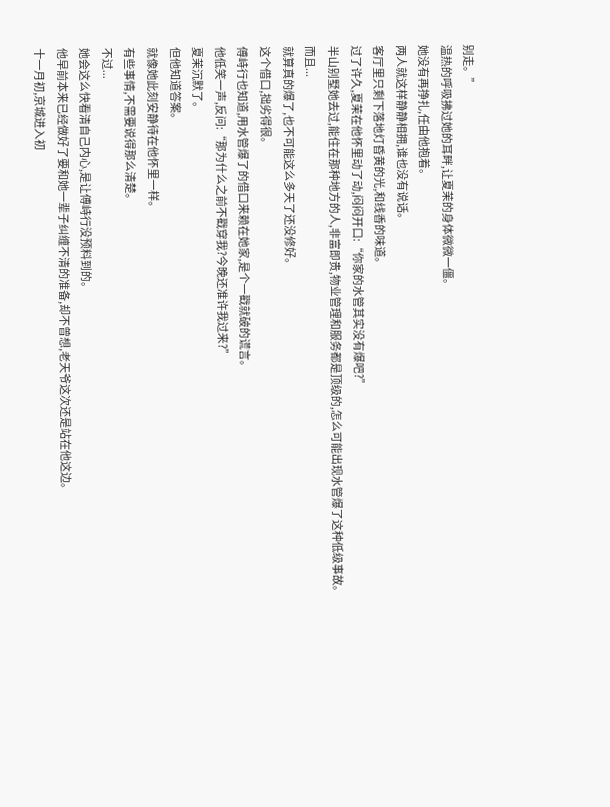别走。”
温热的呼吸拂过她的耳畔,让夏茉的身体微微一僵。
她没有再挣扎,任由他抱着。
两人就这样静静相拥,谁也没有说话。
客厅里只剩下落地灯昏黄的光,和线香的味道。
过了许久,夏茉在他怀里动了动,闷闷开口:“你家的水管其实没有爆吧?”
半山别墅她去过,能住在那种地方的人,非富即贵,物业管理和服务都是顶级的,怎么可能出现水管爆了这种低级事故。
而且...
就算真的爆了,也不可能这么多天了还没修好。
这个借口,拙劣得很。
傅峙行也知道,用水管爆了的借口来赖在她家,是个一戳就破的谎言。
他低笑一声,反问:“那为什么之前不戳穿我?今晚还准许我过来?”
夏茉沉默了。
但他知道答案。
就像她此刻安静待在他怀里一样。
有些事情,不需要说得那么清楚。
不过...
她会这么快看清自己内心,是让傅峙行没预料到的。
他早前本来已经做好了要和她一辈子纠缠不清的准备,却不曾想,老天爷这次还是站在他这边。
十一月初,京城进入初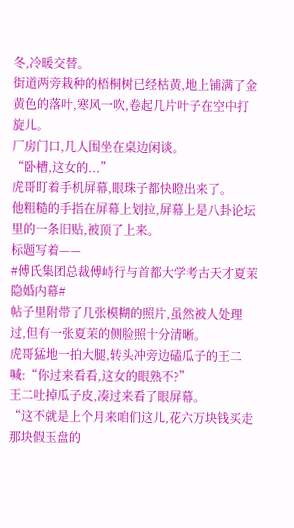冬,冷暖交替。
街道两旁栽种的梧桐树已经枯黄,地上铺满了金黄色的落叶,寒风一吹,卷起几片叶子在空中打旋儿。
厂房门口,几人围坐在桌边闲谈。
“卧槽,这女的...”
虎哥盯着手机屏幕,眼珠子都快瞪出来了。
他粗糙的手指在屏幕上划拉,屏幕上是八卦论坛里的一条旧贴,被顶了上来。
标题写着——
#傅氏集团总裁傅峙行与首都大学考古天才夏茉隐婚内幕#
帖子里附带了几张模糊的照片,虽然被人处理过,但有一张夏茉的侧脸照十分清晰。
虎哥猛地一拍大腿,转头冲旁边磕瓜子的王二喊:“你过来看看,这女的眼熟不?”
王二吐掉瓜子皮,凑过来看了眼屏幕。
“这不就是上个月来咱们这儿,花六万块钱买走那块假玉盘的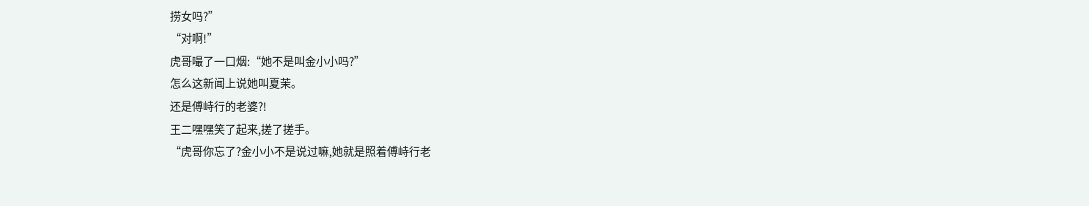捞女吗?”
“对啊!”
虎哥嘬了一口烟:“她不是叫金小小吗?”
怎么这新闻上说她叫夏茉。
还是傅峙行的老婆?!
王二嘿嘿笑了起来,搓了搓手。
“虎哥你忘了?金小小不是说过嘛,她就是照着傅峙行老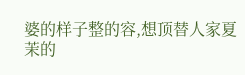婆的样子整的容,想顶替人家夏茉的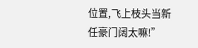位置,飞上枝头当新任豪门阔太嘛!”